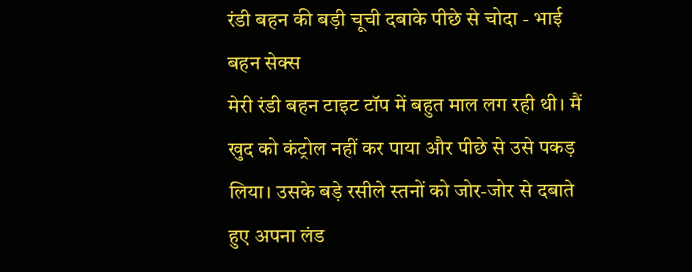रंडी बहन की बड़ी चूची दबाके पीछे से चोदा - भाई बहन सेक्स
मेरी रंडी बहन टाइट टॉप में बहुत माल लग रही थी। मैं खुद को कंट्रोल नहीं कर पाया और पीछे से उसे पकड़ लिया। उसके बड़े रसीले स्तनों को जोर-जोर से दबाते हुए अपना लंड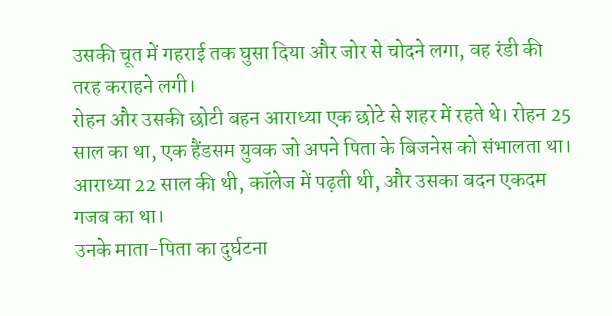उसकी चूत में गहराई तक घुसा दिया और जोर से चोदने लगा, वह रंडी की तरह कराहने लगी।
रोहन और उसकी छोटी बहन आराध्या एक छोटे से शहर में रहते थे। रोहन 25 साल का था, एक हैंडसम युवक जो अपने पिता के बिजनेस को संभालता था। आराध्या 22 साल की थी, कॉलेज में पढ़ती थी, और उसका बदन एकदम गजब का था।
उनके माता-पिता का दुर्घटना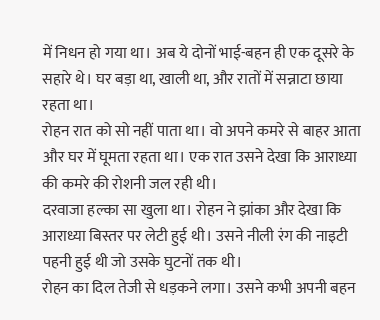में निधन हो गया था। अब ये दोनों भाई-बहन ही एक दूसरे के सहारे थे। घर बड़ा था, खाली था, और रातों में सन्नाटा छाया रहता था।
रोहन रात को सो नहीं पाता था। वो अपने कमरे से बाहर आता और घर में घूमता रहता था। एक रात उसने देखा कि आराध्या की कमरे की रोशनी जल रही थी।
दरवाजा हल्का सा खुला था। रोहन ने झांका और देखा कि आराध्या बिस्तर पर लेटी हुई थी। उसने नीली रंग की नाइटी पहनी हुई थी जो उसके घुटनों तक थी।
रोहन का दिल तेजी से धड़कने लगा। उसने कभी अपनी बहन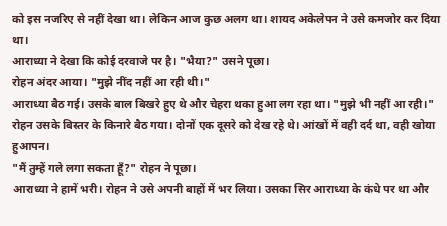को इस नजरिए से नहीं देखा था। लेकिन आज कुछ अलग था। शायद अकेलेपन ने उसे कमजोर कर दिया था।
आराध्या ने देखा कि कोई दरवाजे पर है। "भैया?" उसने पूछा।
रोहन अंदर आया। "मुझे नींद नहीं आ रही थी।"
आराध्या बैठ गई। उसके बाल बिखरे हुए थे और चेहरा थका हुआ लग रहा था। "मुझे भी नहीं आ रही।"
रोहन उसके बिस्तर के किनारे बैठ गया। दोनों एक दूसरे को देख रहे थे। आंखों में वही दर्द था, वही खोया हुआपन।
"मैं तुम्हें गले लगा सकता हूँ?" रोहन ने पूछा।
आराध्या ने हामें भरी। रोहन ने उसे अपनी बाहों में भर लिया। उसका सिर आराध्या के कंधे पर था और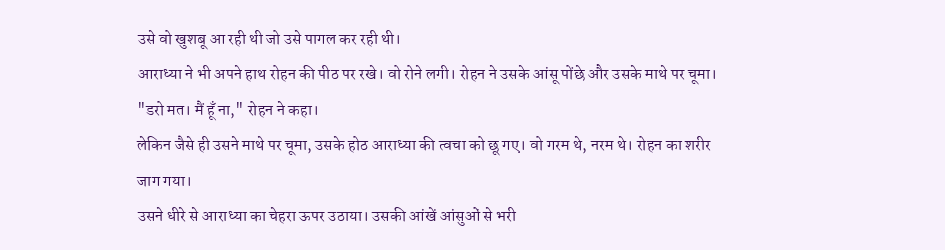उसे वो खुशबू आ रही थी जो उसे पागल कर रही थी।
आराध्या ने भी अपने हाथ रोहन की पीठ पर रखे। वो रोने लगी। रोहन ने उसके आंसू पोंछे और उसके माथे पर चूमा।
"डरो मत। मैं हूँ ना," रोहन ने कहा।
लेकिन जैसे ही उसने माथे पर चूमा, उसके होठ आराध्या की त्वचा को छू गए। वो गरम थे, नरम थे। रोहन का शरीर जाग गया।
उसने धीरे से आराध्या का चेहरा ऊपर उठाया। उसकी आंखें आंसुओं से भरी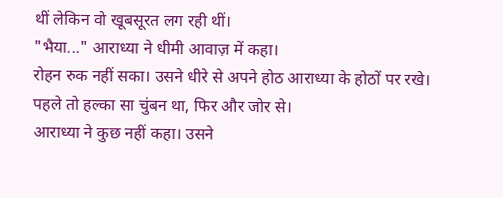थीं लेकिन वो खूबसूरत लग रही थीं।
"भैया..." आराध्या ने धीमी आवाज़ में कहा।
रोहन रुक नहीं सका। उसने धीरे से अपने होठ आराध्या के होठों पर रखे। पहले तो हल्का सा चुंबन था, फिर और जोर से।
आराध्या ने कुछ नहीं कहा। उसने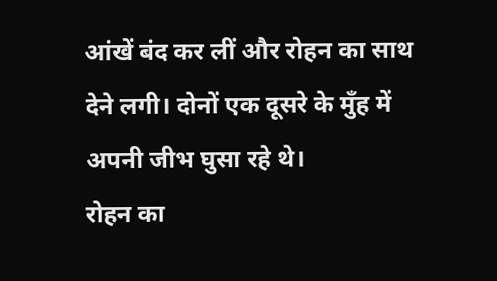आंखें बंद कर लीं और रोहन का साथ देने लगी। दोनों एक दूसरे के मुँह में अपनी जीभ घुसा रहे थे।
रोहन का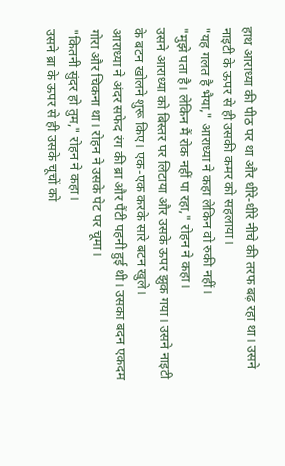हाथ आराध्या की पीठ पर था और धीरे-धीरे नीचे की तरफ बढ़ रहा था। उसने नाइटी के ऊपर से ही उसकी कमर को सहलाया।
"यह गलत है भैया," आराध्या ने कहा लेकिन वो रुकी नहीं।
"मुझे पता है। लेकिन मैं रोक नहीं पा रहा," रोहन ने कहा।
उसने आराध्या को बिस्तर पर लिटाया और उसके ऊपर झुक गया। उसने नाइटी के बटन खोलने शुरू किए। एक-एक करके सारे बटन खुले।
आराध्या ने अंदर सफेद रंग की ब्रा और पैंटी पहनी हुई थी। उसका बदन एकदम गोरा और चिकना था। रोहन ने उसके पेट पर चूमा।
"कितनी सुंदर हो तुम," रोहन ने कहा।
उसने ब्रा के ऊपर से ही उसके चूचों को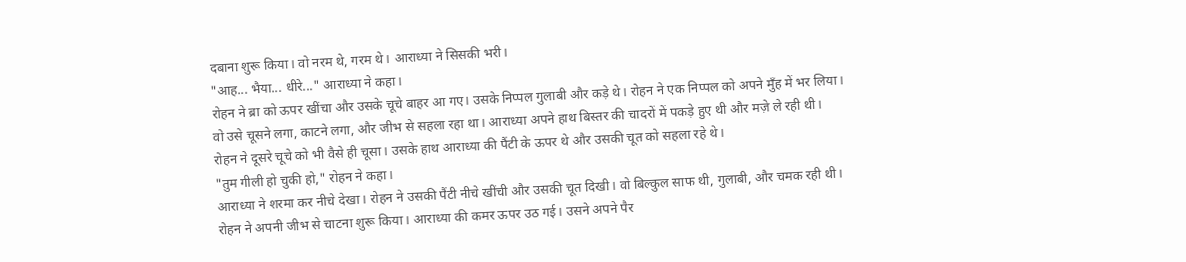दबाना शुरू किया। वो नरम थे, गरम थे। आराध्या ने सिसकी भरी।
"आह... भैया... धीरे..." आराध्या ने कहा।
रोहन ने ब्रा को ऊपर खींचा और उसके चूचे बाहर आ गए। उसके निप्पल गुलाबी और कड़े थे। रोहन ने एक निप्पल को अपने मुँह में भर लिया।
वो उसे चूसने लगा, काटने लगा, और जीभ से सहला रहा था। आराध्या अपने हाथ बिस्तर की चादरों में पकड़े हुए थी और मज़े ले रही थी।
रोहन ने दूसरे चूचे को भी वैसे ही चूसा। उसके हाथ आराध्या की पैंटी के ऊपर थे और उसकी चूत को सहला रहे थे।
"तुम गीली हो चुकी हो," रोहन ने कहा।
आराध्या ने शरमा कर नीचे देखा। रोहन ने उसकी पैंटी नीचे खींची और उसकी चूत दिखी। वो बिल्कुल साफ थी, गुलाबी, और चमक रही थी।
रोहन ने अपनी जीभ से चाटना शुरू किया। आराध्या की कमर ऊपर उठ गई। उसने अपने पैर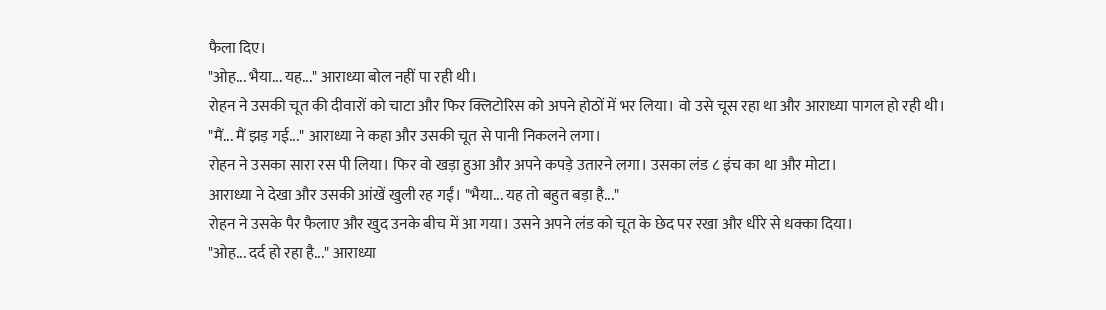फैला दिए।
"ओह... भैया... यह..." आराध्या बोल नहीं पा रही थी।
रोहन ने उसकी चूत की दीवारों को चाटा और फिर क्लिटोरिस को अपने होठों में भर लिया। वो उसे चूस रहा था और आराध्या पागल हो रही थी।
"मैं... मैं झड़ गई..." आराध्या ने कहा और उसकी चूत से पानी निकलने लगा।
रोहन ने उसका सारा रस पी लिया। फिर वो खड़ा हुआ और अपने कपड़े उतारने लगा। उसका लंड ८ इंच का था और मोटा।
आराध्या ने देखा और उसकी आंखें खुली रह गईं। "भैया... यह तो बहुत बड़ा है..."
रोहन ने उसके पैर फैलाए और खुद उनके बीच में आ गया। उसने अपने लंड को चूत के छेद पर रखा और धीरे से धक्का दिया।
"ओह... दर्द हो रहा है..." आराध्या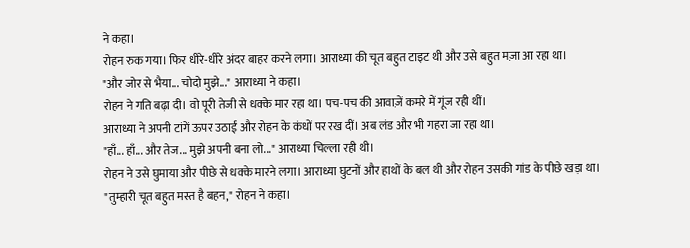ने कहा।
रोहन रुक गया। फिर धीरे-धीरे अंदर बाहर करने लगा। आराध्या की चूत बहुत टाइट थी और उसे बहुत मज़ा आ रहा था।
"और जोर से भैया... चोदो मुझे..." आराध्या ने कहा।
रोहन ने गति बढ़ा दी। वो पूरी तेजी से धक्के मार रहा था। पच-पच की आवाज़ें कमरे में गूंज रही थीं।
आराध्या ने अपनी टांगें ऊपर उठाईं और रोहन के कंधों पर रख दीं। अब लंड और भी गहरा जा रहा था।
"हाँ... हाँ... और तेज... मुझे अपनी बना लो..." आराध्या चिल्ला रही थी।
रोहन ने उसे घुमाया और पीछे से धक्के मारने लगा। आराध्या घुटनों और हाथों के बल थी और रोहन उसकी गांड के पीछे खड़ा था।
"तुम्हारी चूत बहुत मस्त है बहन," रोहन ने कहा।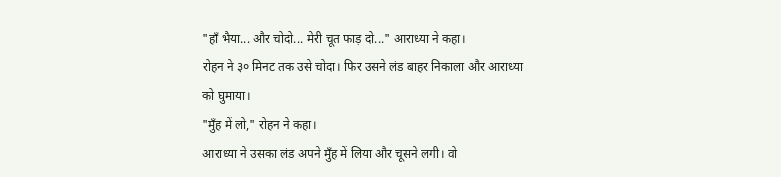"हाँ भैया... और चोदो... मेरी चूत फाड़ दो..." आराध्या ने कहा।
रोहन ने ३० मिनट तक उसे चोदा। फिर उसने लंड बाहर निकाला और आराध्या को घुमाया।
"मुँह में लो," रोहन ने कहा।
आराध्या ने उसका लंड अपने मुँह में लिया और चूसने लगी। वो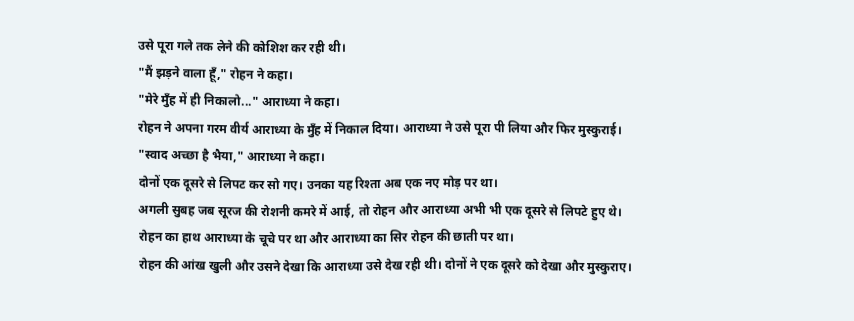उसे पूरा गले तक लेने की कोशिश कर रही थी।
"मैं झड़ने वाला हूँ," रोहन ने कहा।
"मेरे मुँह में ही निकालो..." आराध्या ने कहा।
रोहन ने अपना गरम वीर्य आराध्या के मुँह में निकाल दिया। आराध्या ने उसे पूरा पी लिया और फिर मुस्कुराई।
"स्वाद अच्छा है भैया," आराध्या ने कहा।
दोनों एक दूसरे से लिपट कर सो गए। उनका यह रिश्ता अब एक नए मोड़ पर था।
अगली सुबह जब सूरज की रोशनी कमरे में आई, तो रोहन और आराध्या अभी भी एक दूसरे से लिपटे हुए थे। रोहन का हाथ आराध्या के चूचे पर था और आराध्या का सिर रोहन की छाती पर था।
रोहन की आंख खुली और उसने देखा कि आराध्या उसे देख रही थी। दोनों ने एक दूसरे को देखा और मुस्कुराए।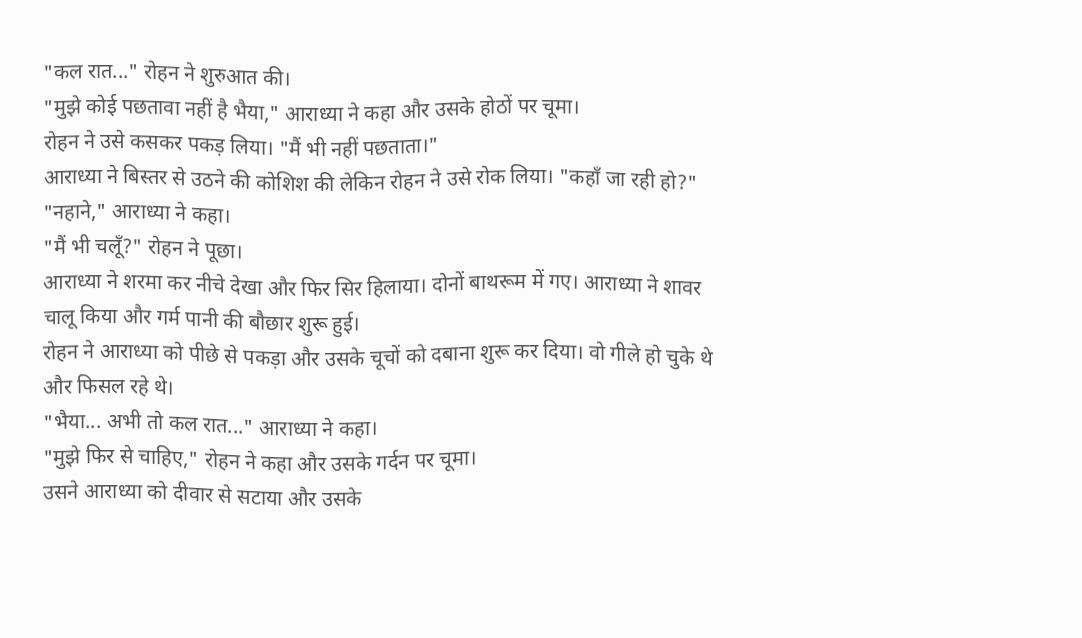"कल रात..." रोहन ने शुरुआत की।
"मुझे कोई पछतावा नहीं है भैया," आराध्या ने कहा और उसके होठों पर चूमा।
रोहन ने उसे कसकर पकड़ लिया। "मैं भी नहीं पछताता।"
आराध्या ने बिस्तर से उठने की कोशिश की लेकिन रोहन ने उसे रोक लिया। "कहाँ जा रही हो?"
"नहाने," आराध्या ने कहा।
"मैं भी चलूँ?" रोहन ने पूछा।
आराध्या ने शरमा कर नीचे देखा और फिर सिर हिलाया। दोनों बाथरूम में गए। आराध्या ने शावर चालू किया और गर्म पानी की बौछार शुरू हुई।
रोहन ने आराध्या को पीछे से पकड़ा और उसके चूचों को दबाना शुरू कर दिया। वो गीले हो चुके थे और फिसल रहे थे।
"भैया... अभी तो कल रात..." आराध्या ने कहा।
"मुझे फिर से चाहिए," रोहन ने कहा और उसके गर्दन पर चूमा।
उसने आराध्या को दीवार से सटाया और उसके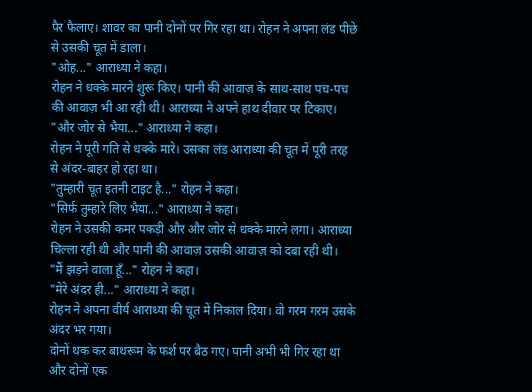पैर फैलाए। शावर का पानी दोनों पर गिर रहा था। रोहन ने अपना लंड पीछे से उसकी चूत में डाला।
"ओह..." आराध्या ने कहा।
रोहन ने धक्के मारने शुरू किए। पानी की आवाज़ के साथ-साथ पच-पच की आवाज़ भी आ रही थी। आराध्या ने अपने हाथ दीवार पर टिकाए।
"और जोर से भैया..." आराध्या ने कहा।
रोहन ने पूरी गति से धक्के मारे। उसका लंड आराध्या की चूत में पूरी तरह से अंदर-बाहर हो रहा था।
"तुम्हारी चूत इतनी टाइट है..." रोहन ने कहा।
"सिर्फ तुम्हारे लिए भैया..." आराध्या ने कहा।
रोहन ने उसकी कमर पकड़ी और और जोर से धक्के मारने लगा। आराध्या चिल्ला रही थी और पानी की आवाज़ उसकी आवाज़ को दबा रही थी।
"मैं झड़ने वाला हूँ..." रोहन ने कहा।
"मेरे अंदर ही..." आराध्या ने कहा।
रोहन ने अपना वीर्य आराध्या की चूत में निकाल दिया। वो गरम गरम उसके अंदर भर गया।
दोनों थक कर बाथरूम के फर्श पर बैठ गए। पानी अभी भी गिर रहा था और दोनों एक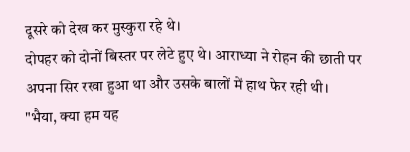दूसरे को देख कर मुस्कुरा रहे थे।
दोपहर को दोनों बिस्तर पर लेटे हुए थे। आराध्या ने रोहन की छाती पर अपना सिर रखा हुआ था और उसके बालों में हाथ फेर रही थी।
"भैया, क्या हम यह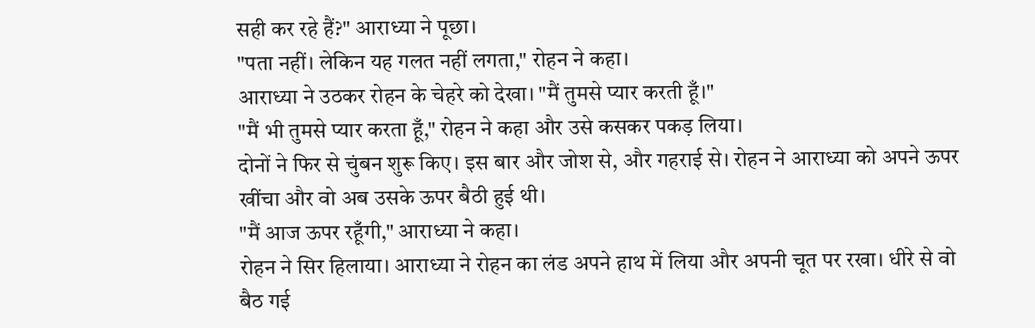सही कर रहे हैं?" आराध्या ने पूछा।
"पता नहीं। लेकिन यह गलत नहीं लगता," रोहन ने कहा।
आराध्या ने उठकर रोहन के चेहरे को देखा। "मैं तुमसे प्यार करती हूँ।"
"मैं भी तुमसे प्यार करता हूँ," रोहन ने कहा और उसे कसकर पकड़ लिया।
दोनों ने फिर से चुंबन शुरू किए। इस बार और जोश से, और गहराई से। रोहन ने आराध्या को अपने ऊपर खींचा और वो अब उसके ऊपर बैठी हुई थी।
"मैं आज ऊपर रहूँगी," आराध्या ने कहा।
रोहन ने सिर हिलाया। आराध्या ने रोहन का लंड अपने हाथ में लिया और अपनी चूत पर रखा। धीरे से वो बैठ गई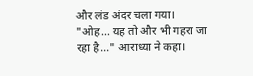और लंड अंदर चला गया।
"ओह... यह तो और भी गहरा जा रहा है..." आराध्या ने कहा।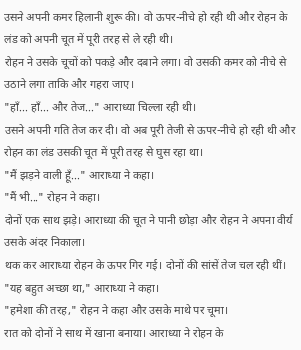उसने अपनी कमर हिलानी शुरू की। वो ऊपर-नीचे हो रही थी और रोहन के लंड को अपनी चूत में पूरी तरह से ले रही थी।
रोहन ने उसके चूचों को पकड़े और दबाने लगा। वो उसकी कमर को नीचे से उठाने लगा ताकि और गहरा जाए।
"हाँ... हाँ... और तेज..." आराध्या चिल्ला रही थी।
उसने अपनी गति तेज कर दी। वो अब पूरी तेजी से ऊपर-नीचे हो रही थी और रोहन का लंड उसकी चूत में पूरी तरह से घुस रहा था।
"मैं झड़ने वाली हूँ..." आराध्या ने कहा।
"मैं भी..." रोहन ने कहा।
दोनों एक साथ झड़े। आराध्या की चूत ने पानी छोड़ा और रोहन ने अपना वीर्य उसके अंदर निकाला।
थक कर आराध्या रोहन के ऊपर गिर गई। दोनों की सांसें तेज चल रही थीं।
"यह बहुत अच्छा था," आराध्या ने कहा।
"हमेशा की तरह," रोहन ने कहा और उसके माथे पर चूमा।
रात को दोनों ने साथ में खाना बनाया। आराध्या ने रोहन के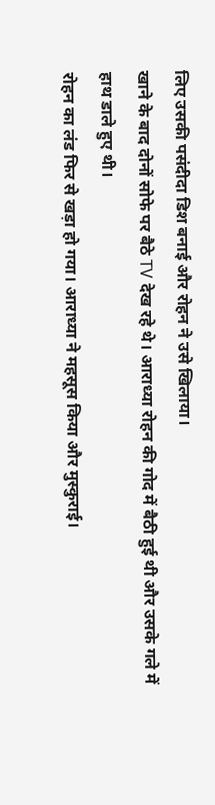लिए उसकी पसंदीदा डिश बनाई और रोहन ने उसे खिलाया।
खाने के बाद दोनों सोफे पर बैठे TV देख रहे थे। आराध्या रोहन की गोद में बैठी हुई थी और उसके गले में हाथ डाले हुए थी।
रोहन का लंड फिर से खड़ा हो गया। आराध्या ने महसूस किया और मुस्कुराई।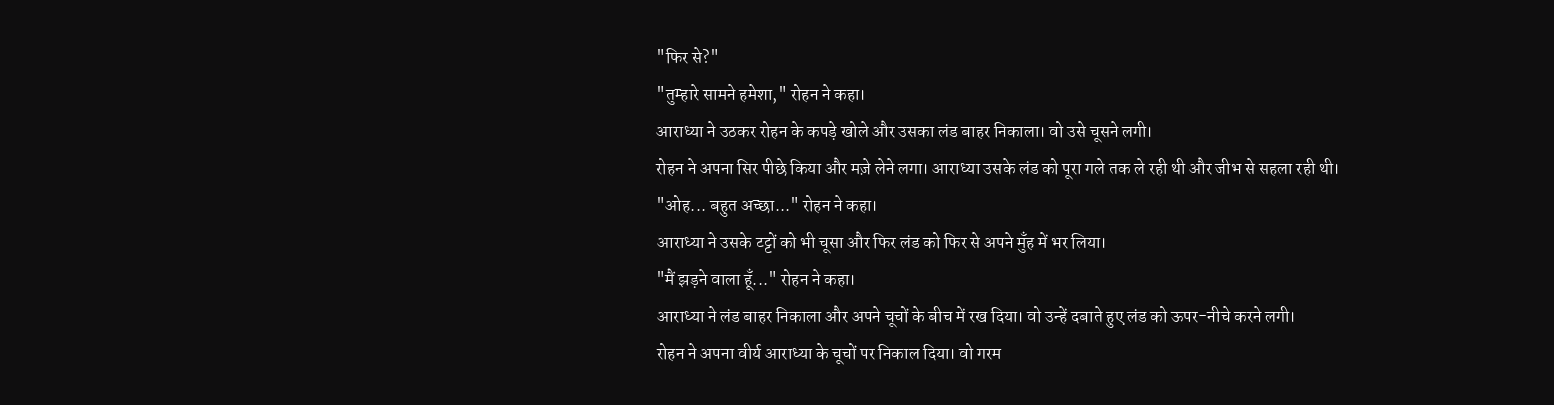"फिर से?"
"तुम्हारे सामने हमेशा," रोहन ने कहा।
आराध्या ने उठकर रोहन के कपड़े खोले और उसका लंड बाहर निकाला। वो उसे चूसने लगी।
रोहन ने अपना सिर पीछे किया और मज़े लेने लगा। आराध्या उसके लंड को पूरा गले तक ले रही थी और जीभ से सहला रही थी।
"ओह... बहुत अच्छा..." रोहन ने कहा।
आराध्या ने उसके टट्टों को भी चूसा और फिर लंड को फिर से अपने मुँह में भर लिया।
"मैं झड़ने वाला हूँ..." रोहन ने कहा।
आराध्या ने लंड बाहर निकाला और अपने चूचों के बीच में रख दिया। वो उन्हें दबाते हुए लंड को ऊपर-नीचे करने लगी।
रोहन ने अपना वीर्य आराध्या के चूचों पर निकाल दिया। वो गरम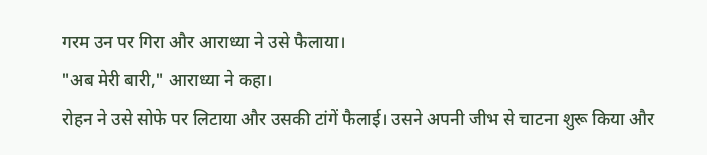गरम उन पर गिरा और आराध्या ने उसे फैलाया।
"अब मेरी बारी," आराध्या ने कहा।
रोहन ने उसे सोफे पर लिटाया और उसकी टांगें फैलाई। उसने अपनी जीभ से चाटना शुरू किया और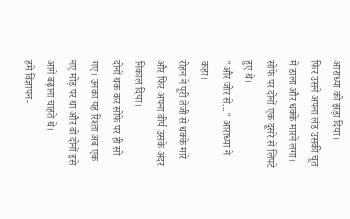आराध्या को झड़ा दिया।
फिर उसने अपना लंड उसकी चूत में डाला और धक्के मारने लगा। सोफे पर दोनों एक दूसरे से लिपटे हुए थे।
"और जोर से..." आराध्या ने कहा।
रोहन ने पूरी तेजी से धक्के मारे और फिर अपना वीर्य उसके अंदर निकाल दिया।
दोनों थक कर सोफे पर ही सो गए। उनका यह रिश्ता अब एक नए मोड़ पर था और वो दोनों इसे आगे बढ़ाना चाहते थे।
हमें विज्ञापन-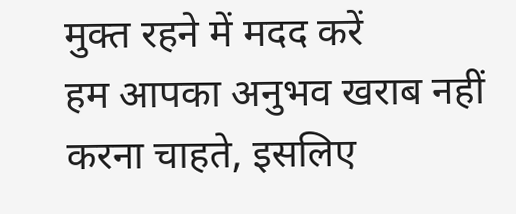मुक्त रहने में मदद करें
हम आपका अनुभव खराब नहीं करना चाहते, इसलिए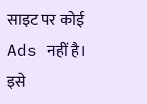साइट पर कोई Ads नहीं है। इसे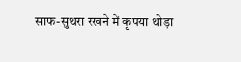साफ-सुथरा रखने में कृपया थोड़ा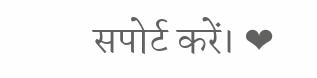सपोर्ट करें। ❤